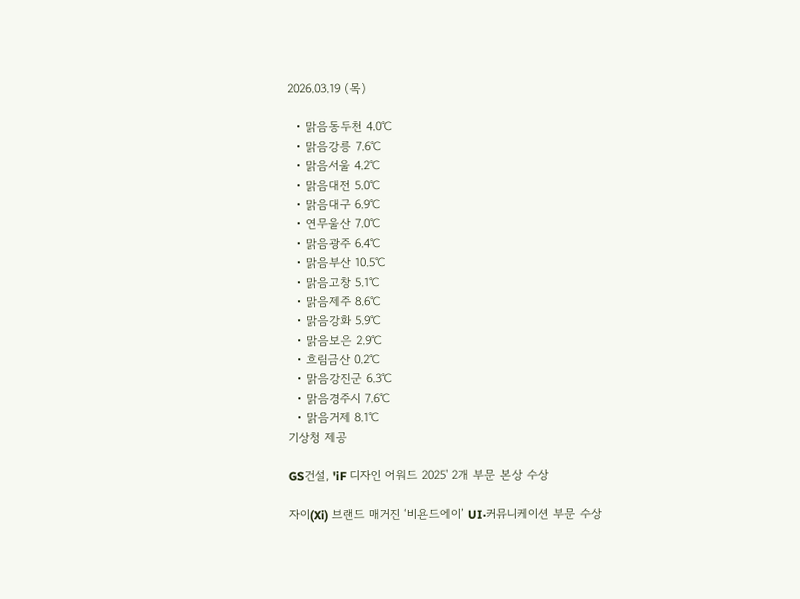2026.03.19 (목)

  • 맑음동두천 4.0℃
  • 맑음강릉 7.6℃
  • 맑음서울 4.2℃
  • 맑음대전 5.0℃
  • 맑음대구 6.9℃
  • 연무울산 7.0℃
  • 맑음광주 6.4℃
  • 맑음부산 10.5℃
  • 맑음고창 5.1℃
  • 맑음제주 8.6℃
  • 맑음강화 5.9℃
  • 맑음보은 2.9℃
  • 흐림금산 0.2℃
  • 맑음강진군 6.3℃
  • 맑음경주시 7.6℃
  • 맑음거제 8.1℃
기상청 제공

GS건설, 'iF 디자인 어워드 2025' 2개 부문 본상 수상

자이(Xi) 브랜드 매거진 ‘비욘드에이’ UI·커뮤니케이션 부문 수상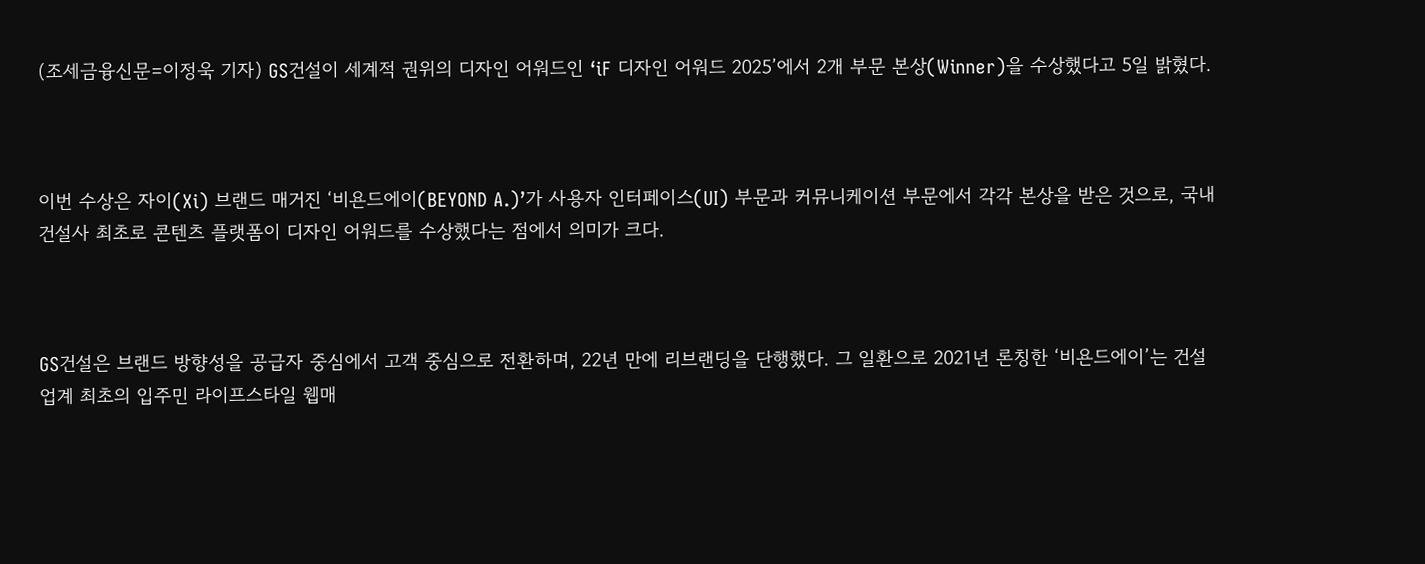(조세금융신문=이정욱 기자) GS건설이 세계적 권위의 디자인 어워드인 ‘iF 디자인 어워드 2025’에서 2개 부문 본상(Winner)을 수상했다고 5일 밝혔다.



이번 수상은 자이(Xi) 브랜드 매거진 ‘비욘드에이(BEYOND A.)’가 사용자 인터페이스(UI) 부문과 커뮤니케이션 부문에서 각각 본상을 받은 것으로, 국내 건설사 최초로 콘텐츠 플랫폼이 디자인 어워드를 수상했다는 점에서 의미가 크다.



GS건설은 브랜드 방향성을 공급자 중심에서 고객 중심으로 전환하며, 22년 만에 리브랜딩을 단행했다. 그 일환으로 2021년 론칭한 ‘비욘드에이’는 건설업계 최초의 입주민 라이프스타일 웹매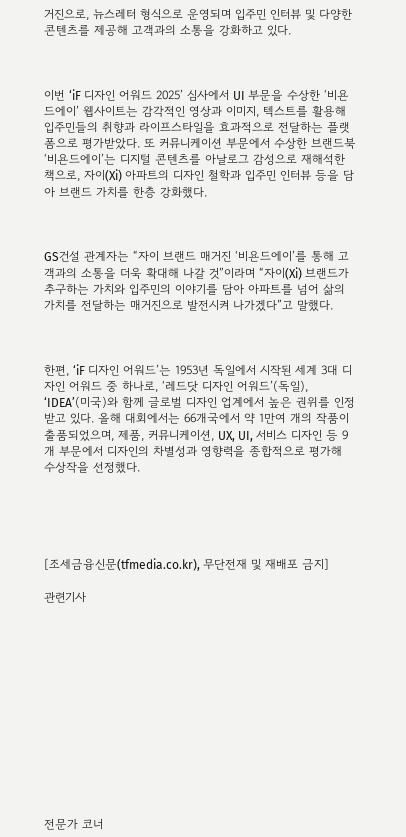거진으로, 뉴스레터 형식으로 운영되며 입주민 인터뷰 및 다양한 콘텐츠를 제공해 고객과의 소통을 강화하고 있다.



이번 ‘iF 디자인 어워드 2025’ 심사에서 UI 부문을 수상한 ‘비욘드에이’ 웹사이트는 감각적인 영상과 이미지, 텍스트를 활용해 입주민들의 취향과 라이프스타일을 효과적으로 전달하는 플랫폼으로 평가받았다. 또 커뮤니케이션 부문에서 수상한 브랜드북 ‘비욘드에이’는 디지털 콘텐츠를 아날로그 감성으로 재해석한 책으로, 자이(Xi) 아파트의 디자인 철학과 입주민 인터뷰 등을 담아 브랜드 가치를 한층 강화했다.



GS건설 관계자는 “자이 브랜드 매거진 ‘비욘드에이’를 통해 고객과의 소통을 더욱 확대해 나갈 것”이라며 “자이(Xi) 브랜드가 추구하는 가치와 입주민의 이야기를 담아 아파트를 넘어 삶의 가치를 전달하는 매거진으로 발전시켜 나가겠다”고 말했다.



한편, ‘iF 디자인 어워드’는 1953년 독일에서 시작된 세계 3대 디자인 어워드 중 하나로, ‘레드닷 디자인 어워드’(독일), ‘IDEA’(미국)와 함께 글로벌 디자인 업계에서 높은 권위를 인정받고 있다. 올해 대회에서는 66개국에서 약 1만여 개의 작품이 출품되었으며, 제품, 커뮤니케이션, UX, UI, 서비스 디자인 등 9개 부문에서 디자인의 차별성과 영향력을 종합적으로 평가해 수상작을 선정했다.





[조세금융신문(tfmedia.co.kr), 무단전재 및 재배포 금지]

관련기사













전문가 코너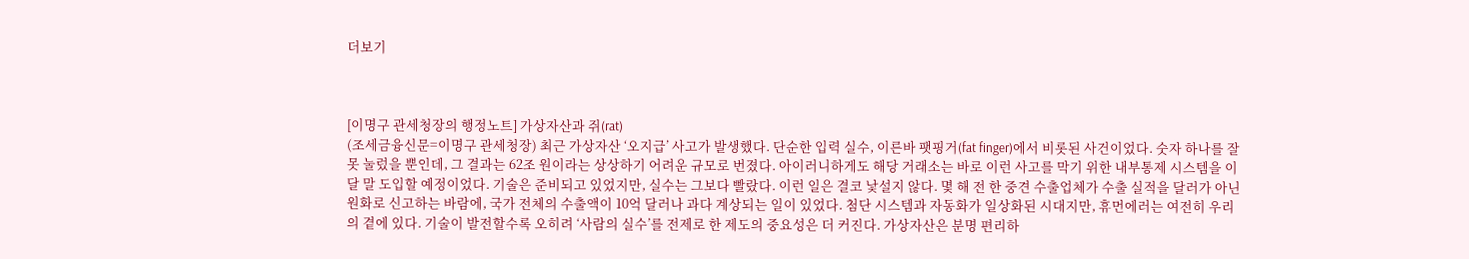더보기



[이명구 관세청장의 행정노트] 가상자산과 쥐(rat)
(조세금융신문=이명구 관세청장) 최근 가상자산 ‘오지급’ 사고가 발생했다. 단순한 입력 실수, 이른바 팻핑거(fat finger)에서 비롯된 사건이었다. 숫자 하나를 잘못 눌렀을 뿐인데, 그 결과는 62조 원이라는 상상하기 어려운 규모로 번졌다. 아이러니하게도 해당 거래소는 바로 이런 사고를 막기 위한 내부통제 시스템을 이달 말 도입할 예정이었다. 기술은 준비되고 있었지만, 실수는 그보다 빨랐다. 이런 일은 결코 낯설지 않다. 몇 해 전 한 중견 수출업체가 수출 실적을 달러가 아닌 원화로 신고하는 바람에, 국가 전체의 수출액이 10억 달러나 과다 계상되는 일이 있었다. 첨단 시스템과 자동화가 일상화된 시대지만, 휴먼에러는 여전히 우리의 곁에 있다. 기술이 발전할수록 오히려 ‘사람의 실수’를 전제로 한 제도의 중요성은 더 커진다. 가상자산은 분명 편리하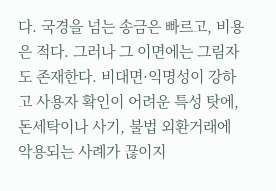다. 국경을 넘는 송금은 빠르고, 비용은 적다. 그러나 그 이면에는 그림자도 존재한다. 비대면·익명성이 강하고 사용자 확인이 어려운 특성 탓에, 돈세탁이나 사기, 불법 외환거래에 악용되는 사례가 끊이지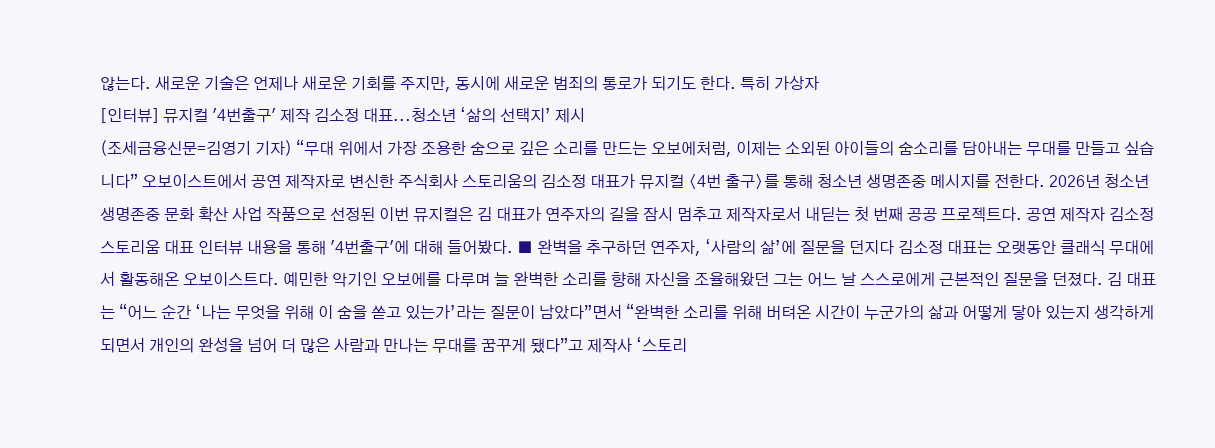않는다. 새로운 기술은 언제나 새로운 기회를 주지만, 동시에 새로운 범죄의 통로가 되기도 한다. 특히 가상자
[인터뷰] 뮤지컬 '4번출구' 제작 김소정 대표...청소년 ‘삶의 선택지’ 제시
(조세금융신문=김영기 기자) “무대 위에서 가장 조용한 숨으로 깊은 소리를 만드는 오보에처럼, 이제는 소외된 아이들의 숨소리를 담아내는 무대를 만들고 싶습니다” 오보이스트에서 공연 제작자로 변신한 주식회사 스토리움의 김소정 대표가 뮤지컬 〈4번 출구〉를 통해 청소년 생명존중 메시지를 전한다. 2026년 청소년 생명존중 문화 확산 사업 작품으로 선정된 이번 뮤지컬은 김 대표가 연주자의 길을 잠시 멈추고 제작자로서 내딛는 첫 번째 공공 프로젝트다. 공연 제작자 김소정 스토리움 대표 인터뷰 내용을 통해 '4번출구'에 대해 들어봤다. ■ 완벽을 추구하던 연주자, ‘사람의 삶’에 질문을 던지다 김소정 대표는 오랫동안 클래식 무대에서 활동해온 오보이스트다. 예민한 악기인 오보에를 다루며 늘 완벽한 소리를 향해 자신을 조율해왔던 그는 어느 날 스스로에게 근본적인 질문을 던졌다. 김 대표는 “어느 순간 ‘나는 무엇을 위해 이 숨을 쏟고 있는가’라는 질문이 남았다”면서 “완벽한 소리를 위해 버텨온 시간이 누군가의 삶과 어떻게 닿아 있는지 생각하게 되면서 개인의 완성을 넘어 더 많은 사람과 만나는 무대를 꿈꾸게 됐다”고 제작사 ‘스토리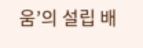움’의 설립 배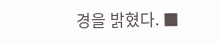경을 밝혔다. ■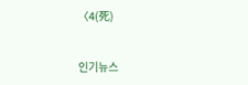〈4(死)


인기뉴스